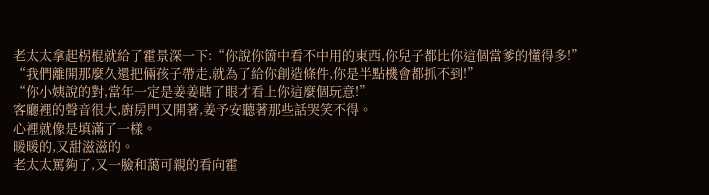老太太拿起柺棍就給了霍景深一下:“你說你箇中看不中用的東西,你兒子都比你這個當爹的懂得多!”
“我們離開那麼久還把倆孩子帶走,就為了給你創造條件,你是半點機會都抓不到!”
“你小姨說的對,當年一定是姜姜瞎了眼才看上你這麼個玩意!”
客廳裡的聲音很大,廚房門又開著,姜予安聽著那些話哭笑不得。
心裡就像是填滿了一樣。
暖暖的,又甜滋滋的。
老太太罵夠了,又一臉和藹可親的看向霍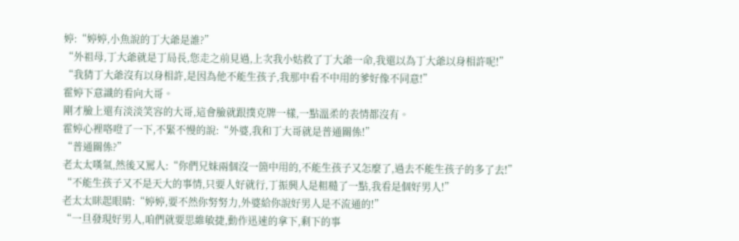婷:“婷婷,小魚說的丁大爺是誰?”
“外祖母,丁大爺就是丁局長,您走之前見過,上次我小姑救了丁大爺一命,我還以為丁大爺以身相許呢!”
“我猜丁大爺沒有以身相許,是因為他不能生孩子,我那中看不中用的爹好像不同意!”
霍婷下意識的看向大哥。
剛才臉上還有淡淡笑容的大哥,這會臉就跟撲克牌一樣,一點溫柔的表情都沒有。
霍婷心裡咯噔了一下,不緊不慢的說:“外婆,我和丁大哥就是普通關係!”
“普通關係?”
老太太嘆氣,然後又罵人:“你們兄妹兩個沒一箇中用的,不能生孩子又怎麼了,過去不能生孩子的多了去!”
“不能生孩子又不是天大的事情,只要人好就行,丁振興人是粗糙了一點,我看是個好男人!”
老太太眯起眼睛:“婷婷,要不然你努努力,外婆給你說好男人是不流通的!”
“一旦發現好男人,咱們就要思維敏捷,動作迅速的拿下,剩下的事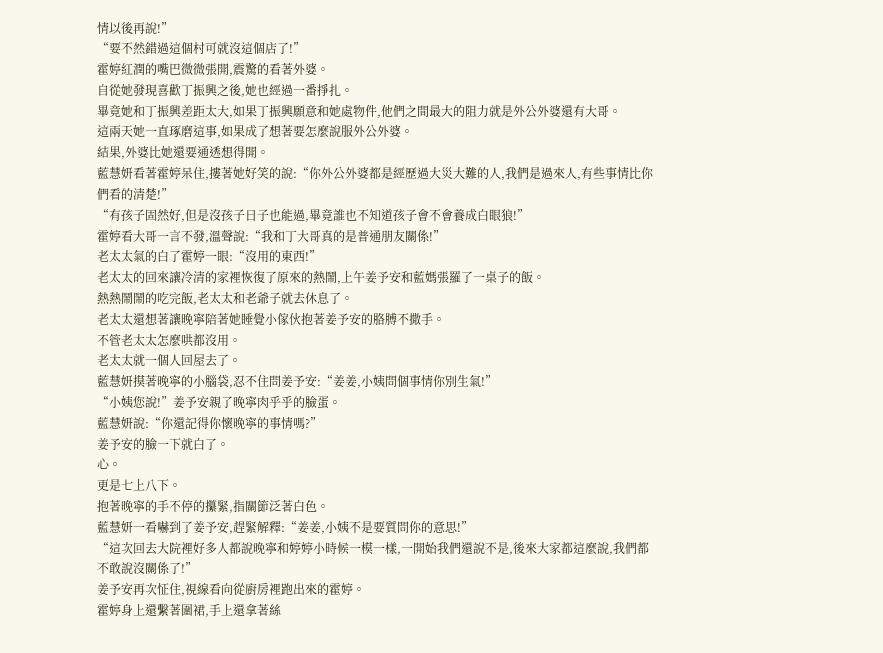情以後再說!”
“要不然錯過這個村可就沒這個店了!”
霍婷紅潤的嘴巴微微張開,震驚的看著外婆。
自從她發現喜歡丁振興之後,她也經過一番掙扎。
畢竟她和丁振興差距太大,如果丁振興願意和她處物件,他們之間最大的阻力就是外公外婆還有大哥。
這兩天她一直琢磨這事,如果成了想著要怎麼說服外公外婆。
結果,外婆比她還要通透想得開。
藍慧妍看著霍婷呆住,摟著她好笑的說:“你外公外婆都是經歷過大災大難的人,我們是過來人,有些事情比你們看的清楚!”
“有孩子固然好,但是沒孩子日子也能過,畢竟誰也不知道孩子會不會養成白眼狼!”
霍婷看大哥一言不發,溫聲說:“我和丁大哥真的是普通朋友關係!”
老太太氣的白了霍婷一眼:“沒用的東西!”
老太太的回來讓冷清的家裡恢復了原來的熱鬧,上午姜予安和藍媽張羅了一桌子的飯。
熱熱鬧鬧的吃完飯,老太太和老爺子就去休息了。
老太太還想著讓晚寧陪著她睡覺小傢伙抱著姜予安的胳膊不撒手。
不管老太太怎麼哄都沒用。
老太太就一個人回屋去了。
藍慧妍摸著晚寧的小腦袋,忍不住問姜予安:“姜姜,小姨問個事情你別生氣!”
“小姨您說!”姜予安親了晚寧肉乎乎的臉蛋。
藍慧妍說:“你還記得你懷晚寧的事情嗎?”
姜予安的臉一下就白了。
心。
更是七上八下。
抱著晚寧的手不停的攥緊,指關節泛著白色。
藍慧妍一看嚇到了姜予安,趕緊解釋:“姜姜,小姨不是要質問你的意思!”
“這次回去大院裡好多人都說晚寧和婷婷小時候一模一樣,一開始我們還說不是,後來大家都這麼說,我們都不敢說沒關係了!”
姜予安再次怔住,視線看向從廚房裡跑出來的霍婷。
霍婷身上還繫著圍裙,手上還拿著絲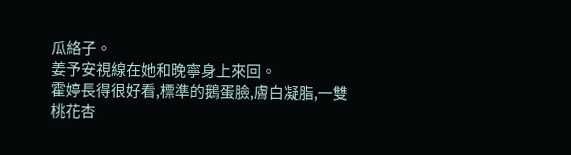瓜絡子。
姜予安視線在她和晚寧身上來回。
霍婷長得很好看,標準的鵝蛋臉,膚白凝脂,一雙桃花杏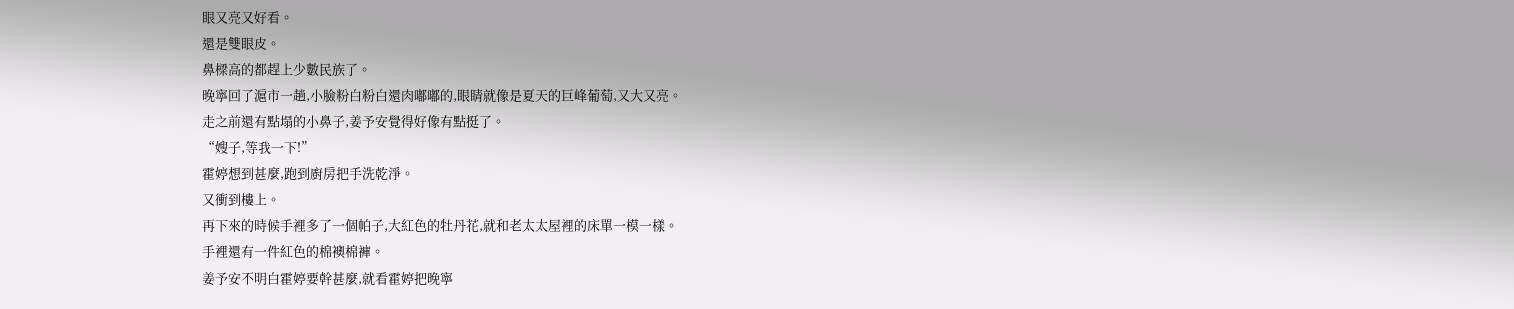眼又亮又好看。
還是雙眼皮。
鼻樑高的都趕上少數民族了。
晚寧回了滬市一趟,小臉粉白粉白還肉嘟嘟的,眼睛就像是夏天的巨峰葡萄,又大又亮。
走之前還有點塌的小鼻子,姜予安覺得好像有點挺了。
“嫂子,等我一下!”
霍婷想到甚麼,跑到廚房把手洗乾淨。
又衝到樓上。
再下來的時候手裡多了一個帕子,大紅色的牡丹花,就和老太太屋裡的床單一模一樣。
手裡還有一件紅色的棉襖棉褲。
姜予安不明白霍婷要幹甚麼,就看霍婷把晚寧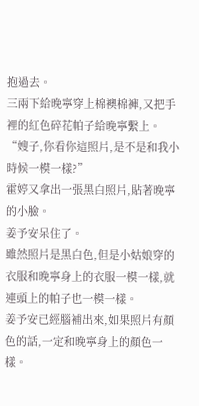抱過去。
三兩下給晚寧穿上棉襖棉褲,又把手裡的紅色碎花帕子給晚寧繫上。
“嫂子,你看你這照片,是不是和我小時候一模一樣?”
霍婷又拿出一張黑白照片,貼著晚寧的小臉。
姜予安呆住了。
雖然照片是黑白色,但是小姑娘穿的衣服和晚寧身上的衣服一模一樣,就連頭上的帕子也一模一樣。
姜予安已經腦補出來,如果照片有顏色的話,一定和晚寧身上的顏色一樣。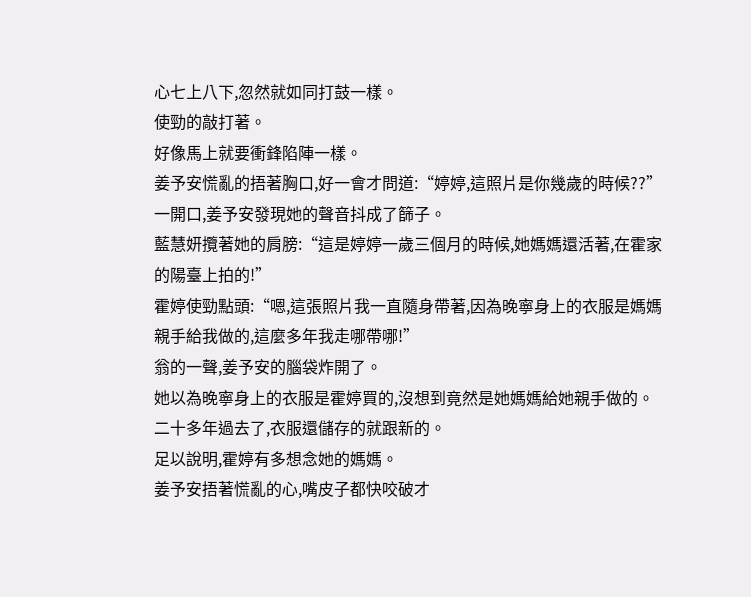心七上八下,忽然就如同打鼓一樣。
使勁的敲打著。
好像馬上就要衝鋒陷陣一樣。
姜予安慌亂的捂著胸口,好一會才問道:“婷婷,這照片是你幾歲的時候??”
一開口,姜予安發現她的聲音抖成了篩子。
藍慧妍攬著她的肩膀:“這是婷婷一歲三個月的時候,她媽媽還活著,在霍家的陽臺上拍的!”
霍婷使勁點頭:“嗯,這張照片我一直隨身帶著,因為晚寧身上的衣服是媽媽親手給我做的,這麼多年我走哪帶哪!”
翁的一聲,姜予安的腦袋炸開了。
她以為晚寧身上的衣服是霍婷買的,沒想到竟然是她媽媽給她親手做的。
二十多年過去了,衣服還儲存的就跟新的。
足以說明,霍婷有多想念她的媽媽。
姜予安捂著慌亂的心,嘴皮子都快咬破才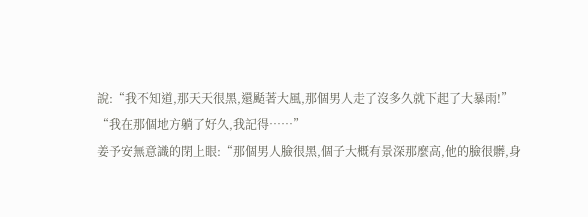說:“我不知道,那天天很黑,還颳著大風,那個男人走了沒多久就下起了大暴雨!”
“我在那個地方躺了好久,我記得……”
姜予安無意識的閉上眼:“那個男人臉很黑,個子大概有景深那麼高,他的臉很髒,身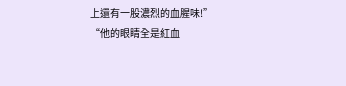上還有一股濃烈的血腥味!”
“他的眼睛全是紅血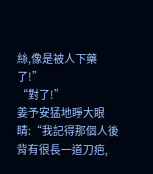絲,像是被人下藥了!”
“對了!”
姜予安猛地睜大眼睛:“我記得那個人後背有很長一道刀疤,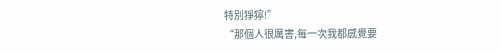特別猙獰!”
“那個人很厲害,每一次我都感覺要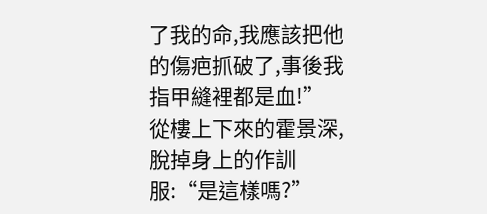了我的命,我應該把他的傷疤抓破了,事後我指甲縫裡都是血!”
從樓上下來的霍景深,脫掉身上的作訓服:“是這樣嗎?”